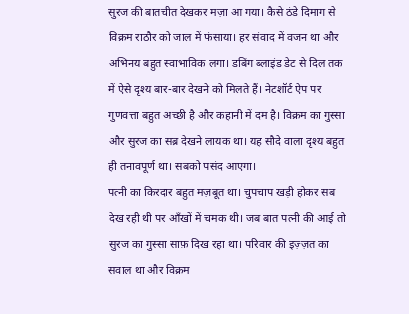सुरज की बातचीत देखकर मज़ा आ गया। कैसे ठंडे दिमाग से विक्रम राठौर को जाल में फंसाया। हर संवाद में वजन था और अभिनय बहुत स्वाभाविक लगा। डबिंग ब्लाइंड डेट से दिल तक में ऐसे दृश्य बार-बार देखने को मिलते हैं। नेटशॉर्ट ऐप पर गुणवत्ता बहुत अच्छी है और कहानी में दम है। विक्रम का गुस्सा और सुरज का सब्र देखने लायक था। यह सौदे वाला दृश्य बहुत ही तनावपूर्ण था। सबको पसंद आएगा।
पत्नी का किरदार बहुत मज़बूत था। चुपचाप खड़ी होकर सब देख रही थी पर आँखों में चमक थी। जब बात पत्नी की आई तो सुरज का गुस्सा साफ़ दिख रहा था। परिवार की इज़्ज़त का सवाल था और विक्रम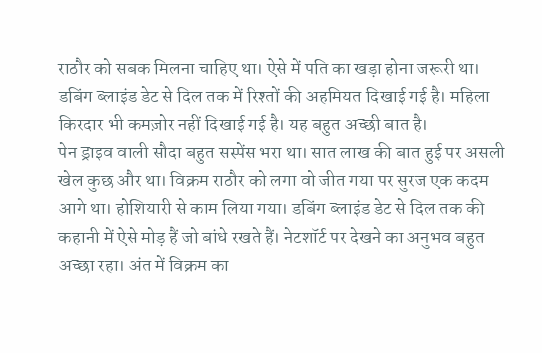राठौर को सबक मिलना चाहिए था। ऐसे में पति का खड़ा होना जरूरी था। डबिंग ब्लाइंड डेट से दिल तक में रिश्तों की अहमियत दिखाई गई है। महिला किरदार भी कमज़ोर नहीं दिखाई गई है। यह बहुत अच्छी बात है।
पेन ड्राइव वाली सौदा बहुत सस्पेंस भरा था। सात लाख की बात हुई पर असली खेल कुछ और था। विक्रम राठौर को लगा वो जीत गया पर सुरज एक कदम आगे था। होशियारी से काम लिया गया। डबिंग ब्लाइंड डेट से दिल तक की कहानी में ऐसे मोड़ हैं जो बांधे रखते हैं। नेटशॉर्ट पर देखने का अनुभव बहुत अच्छा रहा। अंत में विक्रम का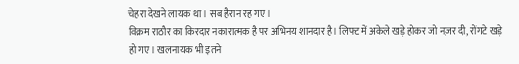चेहरा देखने लायक था। सब हैरान रह गए।
विक्रम राठौर का किरदार नकारात्मक है पर अभिनय शानदार है। लिफ्ट में अकेले खड़े होकर जो नज़र दी, रोंगटे खड़े हो गए। खलनायक भी इतने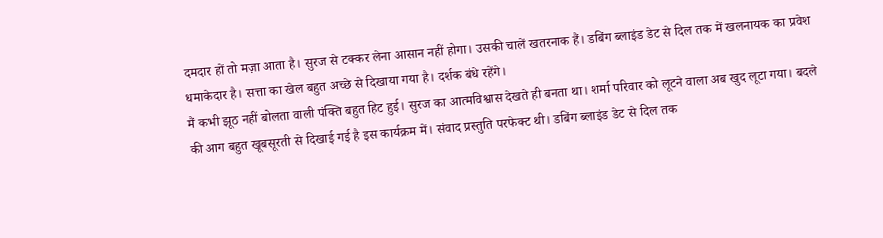दमदार हों तो मज़ा आता है। सुरज से टक्कर लेना आसान नहीं होगा। उसकी चालें खतरनाक हैं। डबिंग ब्लाइंड डेट से दिल तक में खलनायक का प्रवेश धमाकेदार है। सत्ता का खेल बहुत अच्छे से दिखाया गया है। दर्शक बंधे रहेंगे।
मैं कभी झूठ नहीं बोलता वाली पंक्ति बहुत हिट हुई। सुरज का आत्मविश्वास देखते ही बनता था। शर्मा परिवार को लूटने वाला अब खुद लूटा गया। बदले की आग बहुत खूबसूरती से दिखाई गई है इस कार्यक्रम में। संवाद प्रस्तुति परफेक्ट थी। डबिंग ब्लाइंड डेट से दिल तक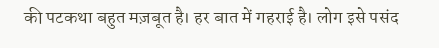की पटकथा बहुत मज़बूत है। हर बात में गहराई है। लोग इसे पसंद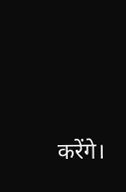करेंगे।